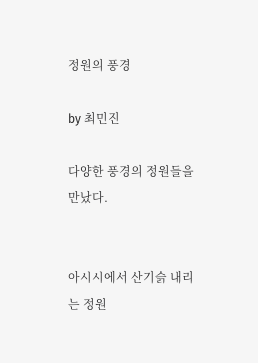정원의 풍경

by 최민진

다양한 풍경의 정원들을 만났다.


아시시에서 산기슭 내리는 정원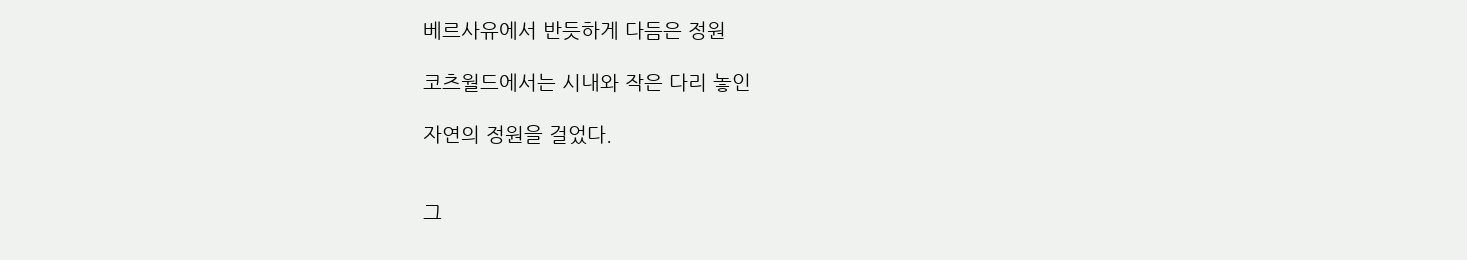베르사유에서 반듯하게 다듬은 정원

코츠월드에서는 시내와 작은 다리 놓인

자연의 정원을 걸었다.


그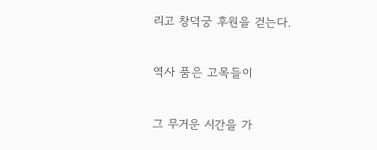리고 창덕궁 후원을 걷는다.

역사 품은 고목들이

그 무거운 시간을 가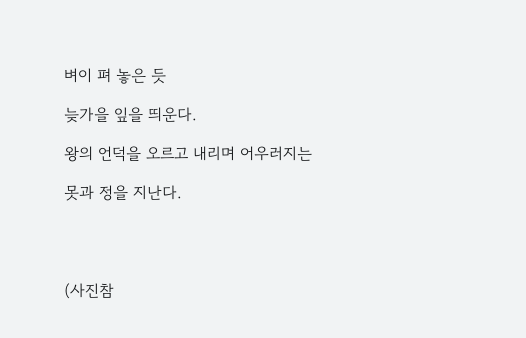벼이 펴 놓은 듯

늦가을 잎을 띄운다.

왕의 언덕을 오르고 내리며 어우러지는

못과 정을 지난다.




(사진참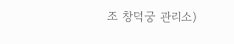조 창덕궁 관리소)